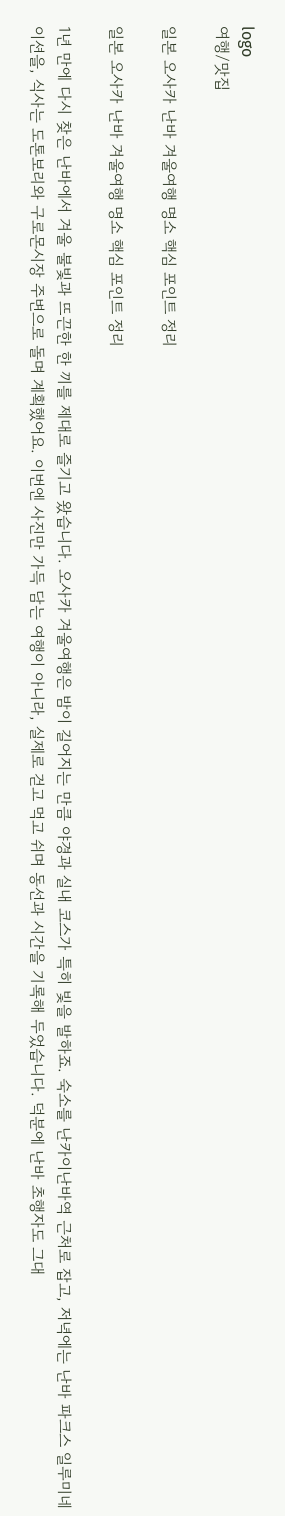logo
여행/맛집

일본 오사카 난바 겨울여행 명소 핵심 포인트 정리

일본 오사카 난바 겨울여행 명소 핵심 포인트 정리

1년 만에 다시 찾은 난바에서 겨울 불빛과 뜨끈한 한 끼를 제대로 즐기고 왔습니다. 오사카 겨울여행은 밤이 길어지는 만큼 야경과 실내 코스가 특히 빛을 발하죠. 숙소를 난카이난바역 근처로 잡고, 저녁에는 난바 파크스 일루미네이션을, 식사는 도톤보리와 구로몬시장 주변으로 돌며 계획했어요. 이번엔 사진만 가득 담는 여행이 아니라, 실제로 걷고 먹고 쉬며 동선과 시간을 기록해 두었습니다. 덕분에 난바 초행자도 그대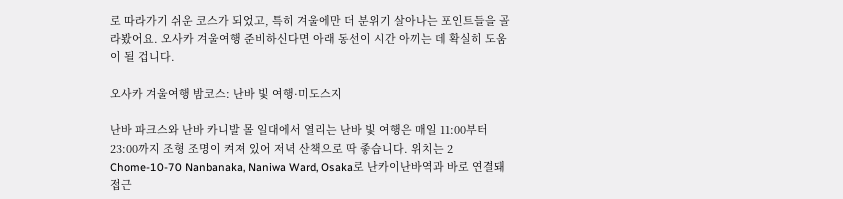로 따라가기 쉬운 코스가 되었고, 특히 겨울에만 더 분위기 살아나는 포인트들을 골라봤어요. 오사카 겨울여행 준비하신다면 아래 동선이 시간 아끼는 데 확실히 도움이 될 겁니다.

오사카 겨울여행 밤코스: 난바 빛 여행·미도스지

난바 파크스와 난바 카니발 몰 일대에서 열리는 난바 빛 여행은 매일 11:00부터 23:00까지 조형 조명이 켜져 있어 저녁 산책으로 딱 좋습니다. 위치는 2 Chome-10-70 Nanbanaka, Naniwa Ward, Osaka로 난카이난바역과 바로 연결돼 접근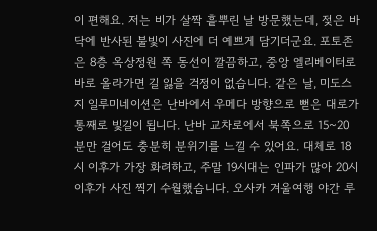이 편해요. 저는 비가 살짝 흩뿌린 날 방문했는데, 젖은 바닥에 반사된 불빛이 사진에 더 예쁘게 담기더군요. 포토존은 8층 옥상정원 쪽 동선이 깔끔하고, 중앙 엘리베이터로 바로 올라가면 길 잃을 걱정이 없습니다. 같은 날, 미도스지 일루미네이션은 난바에서 우메다 방향으로 뻗은 대로가 통째로 빛길이 됩니다. 난바 교차로에서 북쪽으로 15~20분만 걸어도 충분히 분위기를 느낄 수 있어요. 대체로 18시 이후가 가장 화려하고, 주말 19시대는 인파가 많아 20시 이후가 사진 찍기 수월했습니다. 오사카 겨울여행 야간 루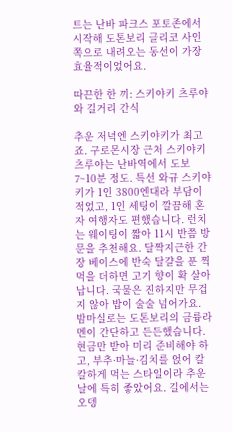트는 난바 파크스 포토존에서 시작해 도톤보리 글리코 사인 쪽으로 내려오는 동선이 가장 효율적이었어요.

따끈한 한 끼: 스키야키 츠루야와 길거리 간식

추운 저녁엔 스키야키가 최고죠. 구로몬시장 근처 스키야키 츠루야는 난바역에서 도보 7~10분 정도. 특선 와규 스키야키가 1인 3800엔대라 부담이 적었고, 1인 세팅이 깔끔해 혼자 여행자도 편했습니다. 런치는 웨이팅이 짧아 11시 반쯤 방문을 추천해요. 달짝지근한 간장 베이스에 반숙 달걀을 푼 찍먹을 더하면 고기 향이 확 살아납니다. 국물은 진하지만 무겁지 않아 밥이 술술 넘어가요. 밤마실로는 도톤보리의 금륭라멘이 간단하고 든든했습니다. 현금만 받아 미리 준비해야 하고, 부추·마늘·김치를 얹어 칼칼하게 먹는 스타일이라 추운 날에 특히 좋았어요. 길에서는 오뎅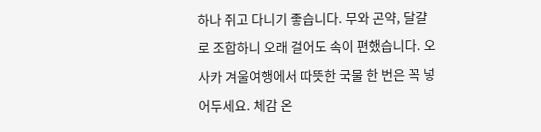하나 쥐고 다니기 좋습니다. 무와 곤약, 달걀로 조합하니 오래 걸어도 속이 편했습니다. 오사카 겨울여행에서 따뜻한 국물 한 번은 꼭 넣어두세요. 체감 온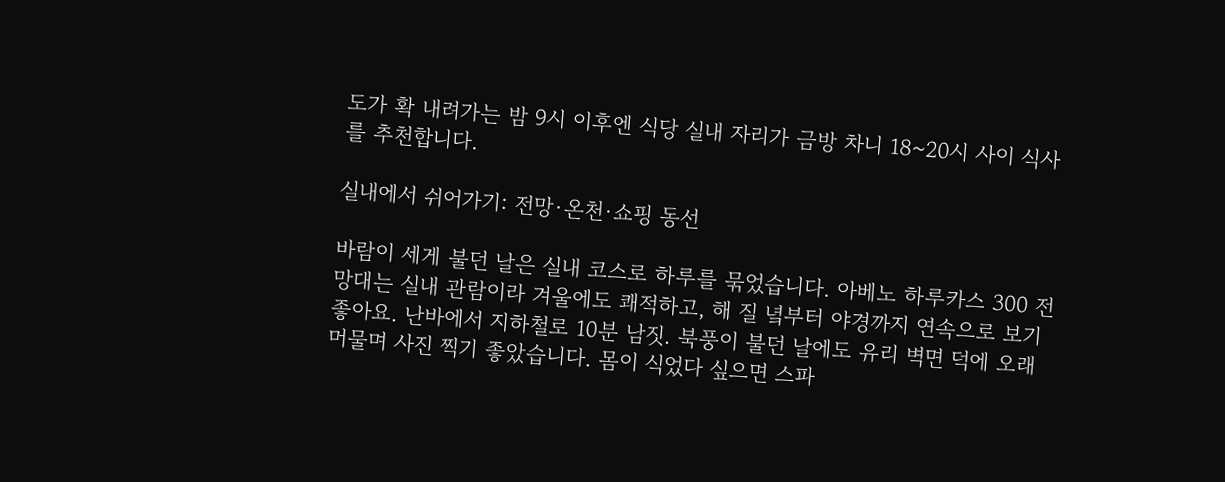도가 확 내려가는 밤 9시 이후엔 식당 실내 자리가 금방 차니 18~20시 사이 식사를 추천합니다.

실내에서 쉬어가기: 전망·온천·쇼핑 동선

바람이 세게 불던 날은 실내 코스로 하루를 묶었습니다. 아베노 하루카스 300 전망대는 실내 관람이라 겨울에도 쾌적하고, 해 질 녘부터 야경까지 연속으로 보기 좋아요. 난바에서 지하철로 10분 남짓. 북풍이 불던 날에도 유리 벽면 덕에 오래 머물며 사진 찍기 좋았습니다. 몸이 식었다 싶으면 스파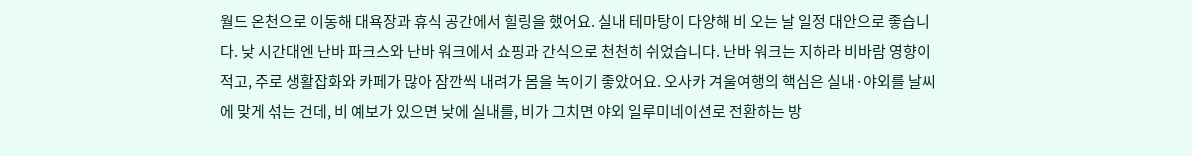월드 온천으로 이동해 대욕장과 휴식 공간에서 힐링을 했어요. 실내 테마탕이 다양해 비 오는 날 일정 대안으로 좋습니다. 낮 시간대엔 난바 파크스와 난바 워크에서 쇼핑과 간식으로 천천히 쉬었습니다. 난바 워크는 지하라 비바람 영향이 적고, 주로 생활잡화와 카페가 많아 잠깐씩 내려가 몸을 녹이기 좋았어요. 오사카 겨울여행의 핵심은 실내·야외를 날씨에 맞게 섞는 건데, 비 예보가 있으면 낮에 실내를, 비가 그치면 야외 일루미네이션로 전환하는 방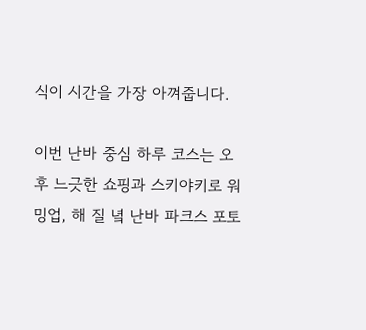식이 시간을 가장 아껴줍니다.

이번 난바 중심 하루 코스는 오후 느긋한 쇼핑과 스키야키로 워밍업, 해 질 녘 난바 파크스 포토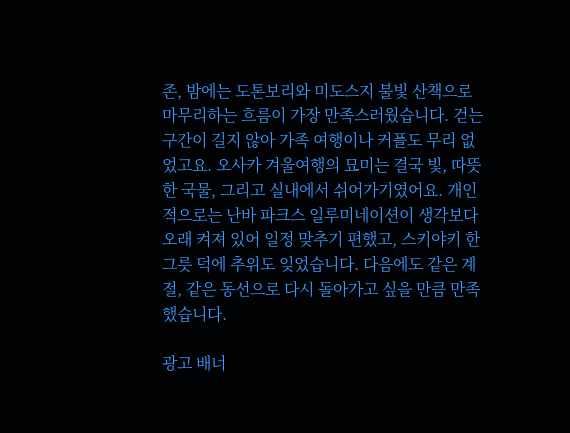존, 밤에는 도톤보리와 미도스지 불빛 산책으로 마무리하는 흐름이 가장 만족스러웠습니다. 걷는 구간이 길지 않아 가족 여행이나 커플도 무리 없었고요. 오사카 겨울여행의 묘미는 결국 빛, 따뜻한 국물, 그리고 실내에서 쉬어가기였어요. 개인적으로는 난바 파크스 일루미네이션이 생각보다 오래 켜져 있어 일정 맞추기 편했고, 스키야키 한 그릇 덕에 추위도 잊었습니다. 다음에도 같은 계절, 같은 동선으로 다시 돌아가고 싶을 만큼 만족했습니다.

광고 배너